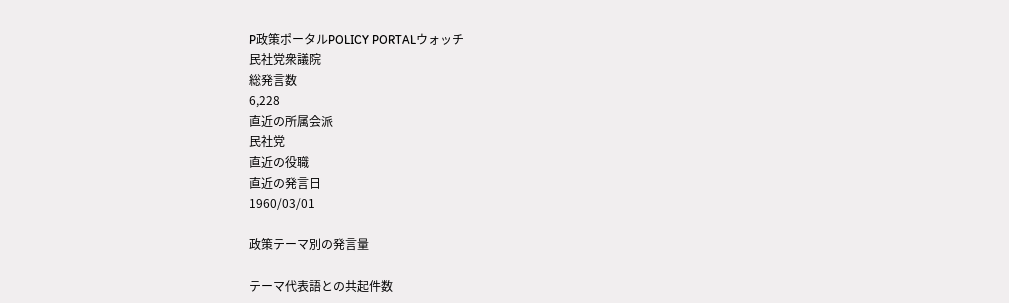P政策ポータルPOLICY PORTALウォッチ
民社党衆議院
総発言数
6,228
直近の所属会派
民社党
直近の役職
直近の発言日
1960/03/01

政策テーマ別の発言量

テーマ代表語との共起件数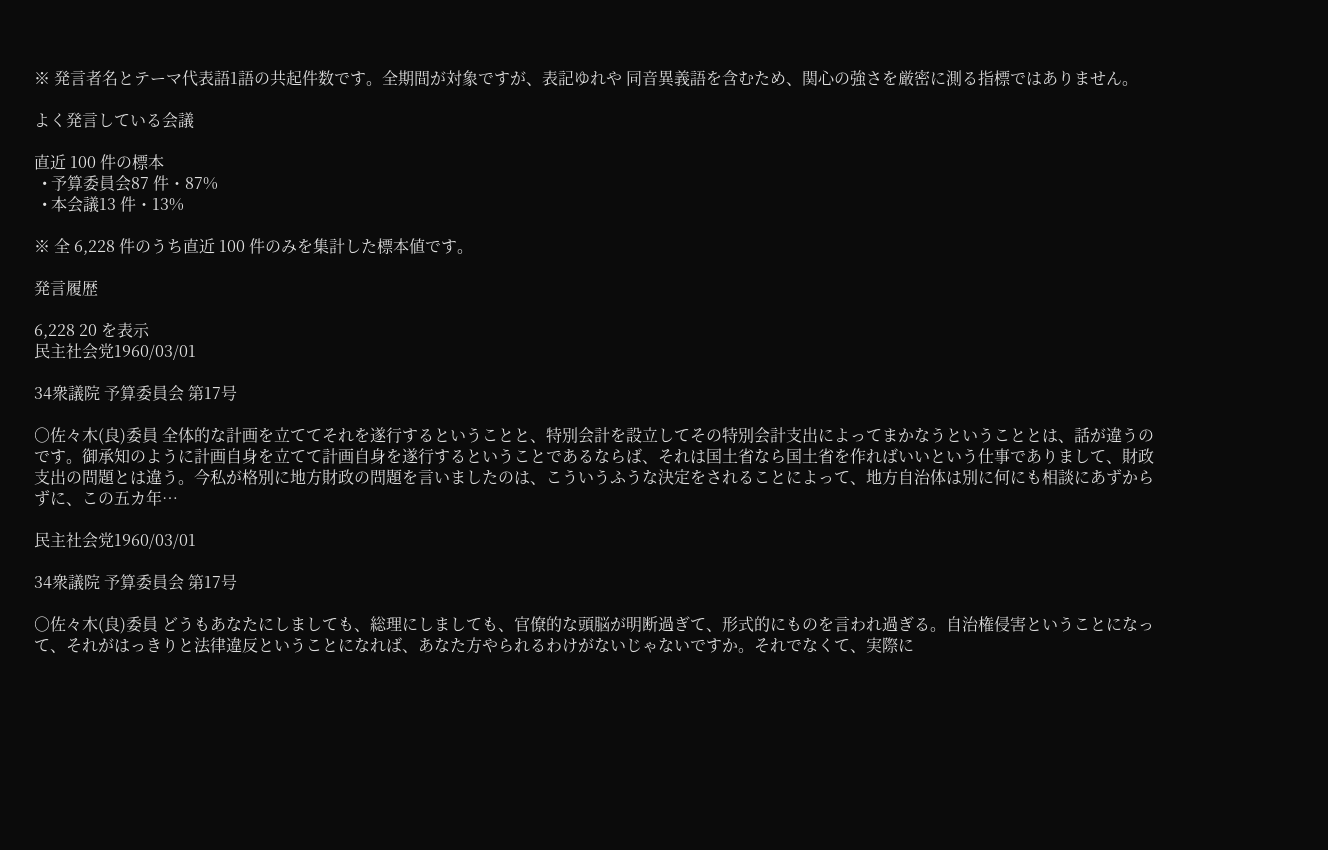※ 発言者名とテーマ代表語1語の共起件数です。全期間が対象ですが、表記ゆれや 同音異義語を含むため、関心の強さを厳密に測る指標ではありません。

よく発言している会議

直近 100 件の標本
  • 予算委員会87 件・87%
  • 本会議13 件・13%

※ 全 6,228 件のうち直近 100 件のみを集計した標本値です。

発言履歴

6,228 20 を表示
民主社会党1960/03/01

34衆議院 予算委員会 第17号

○佐々木(良)委員 全体的な計画を立ててそれを遂行するということと、特別会計を設立してその特別会計支出によってまかなうということとは、話が違うのです。御承知のように計画自身を立てて計画自身を遂行するということであるならば、それは国土省なら国土省を作ればいいという仕事でありまして、財政支出の問題とは違う。今私が格別に地方財政の問題を言いましたのは、こういうふうな決定をされることによって、地方自治体は別に何にも相談にあずからずに、この五カ年…

民主社会党1960/03/01

34衆議院 予算委員会 第17号

○佐々木(良)委員 どうもあなたにしましても、総理にしましても、官僚的な頭脳が明断過ぎて、形式的にものを言われ過ぎる。自治権侵害ということになって、それがはっきりと法律違反ということになれば、あなた方やられるわけがないじゃないですか。それでなくて、実際に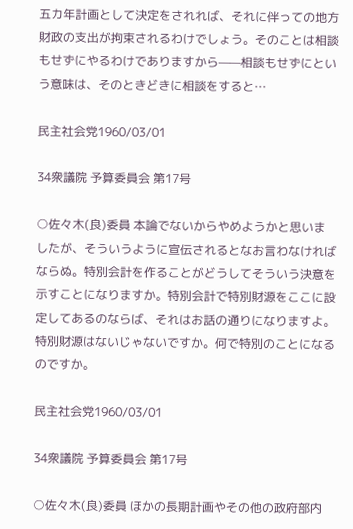五カ年計画として決定をされれば、それに伴っての地方財政の支出が拘束されるわけでしょう。そのことは相談もせずにやるわけでありますから——相談もせずにという意味は、そのときどきに相談をすると…

民主社会党1960/03/01

34衆議院 予算委員会 第17号

○佐々木(良)委員 本論でないからやめようかと思いましたが、そういうように宣伝されるとなお言わなければならぬ。特別会計を作ることがどうしてそういう決意を示すことになりますか。特別会計で特別財源をここに設定してあるのならば、それはお話の通りになりますよ。特別財源はないじゃないですか。何で特別のことになるのですか。

民主社会党1960/03/01

34衆議院 予算委員会 第17号

○佐々木(良)委員 ほかの長期計画やその他の政府部内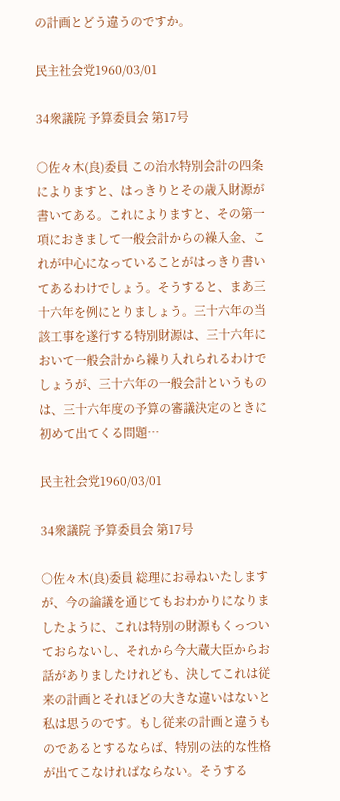の計画とどう違うのですか。

民主社会党1960/03/01

34衆議院 予算委員会 第17号

○佐々木(良)委員 この治水特別会計の四条によりますと、はっきりとその歳入財源が書いてある。これによりますと、その第一項におきまして一般会計からの繰入金、これが中心になっていることがはっきり書いてあるわけでしょう。そうすると、まあ三十六年を例にとりましょう。三十六年の当該工事を遂行する特別財源は、三十六年において一般会計から繰り入れられるわけでしょうが、三十六年の一般会計というものは、三十六年度の予算の審議決定のときに初めて出てくる問題…

民主社会党1960/03/01

34衆議院 予算委員会 第17号

○佐々木(良)委員 総理にお尋ねいたしますが、今の論議を通じてもおわかりになりましたように、これは特別の財源もくっついておらないし、それから今大蔵大臣からお話がありましたけれども、決してこれは従来の計画とそれほどの大きな違いはないと私は思うのです。もし従来の計画と違うものであるとするならば、特別の法的な性格が出てこなければならない。そうする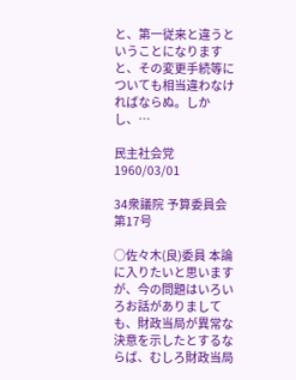と、第一従来と違うということになりますと、その変更手続等についても相当違わなければならぬ。しかし、…

民主社会党1960/03/01

34衆議院 予算委員会 第17号

○佐々木(良)委員 本論に入りたいと思いますが、今の問題はいろいろお話がありましても、財政当局が異常な決意を示したとするならば、むしろ財政当局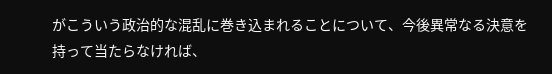がこういう政治的な混乱に巻き込まれることについて、今後異常なる決意を持って当たらなければ、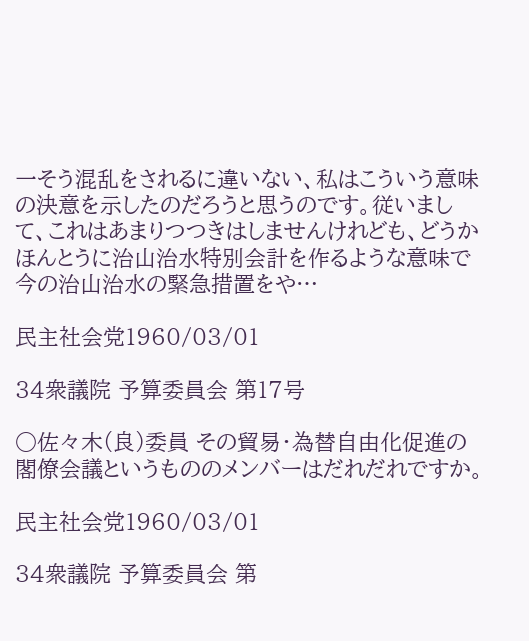一そう混乱をされるに違いない、私はこういう意味の決意を示したのだろうと思うのです。従いまして、これはあまりつつきはしませんけれども、どうかほんとうに治山治水特別会計を作るような意味で今の治山治水の緊急措置をや…

民主社会党1960/03/01

34衆議院 予算委員会 第17号

○佐々木(良)委員 その貿易・為替自由化促進の閣僚会議というもののメンバーはだれだれですか。

民主社会党1960/03/01

34衆議院 予算委員会 第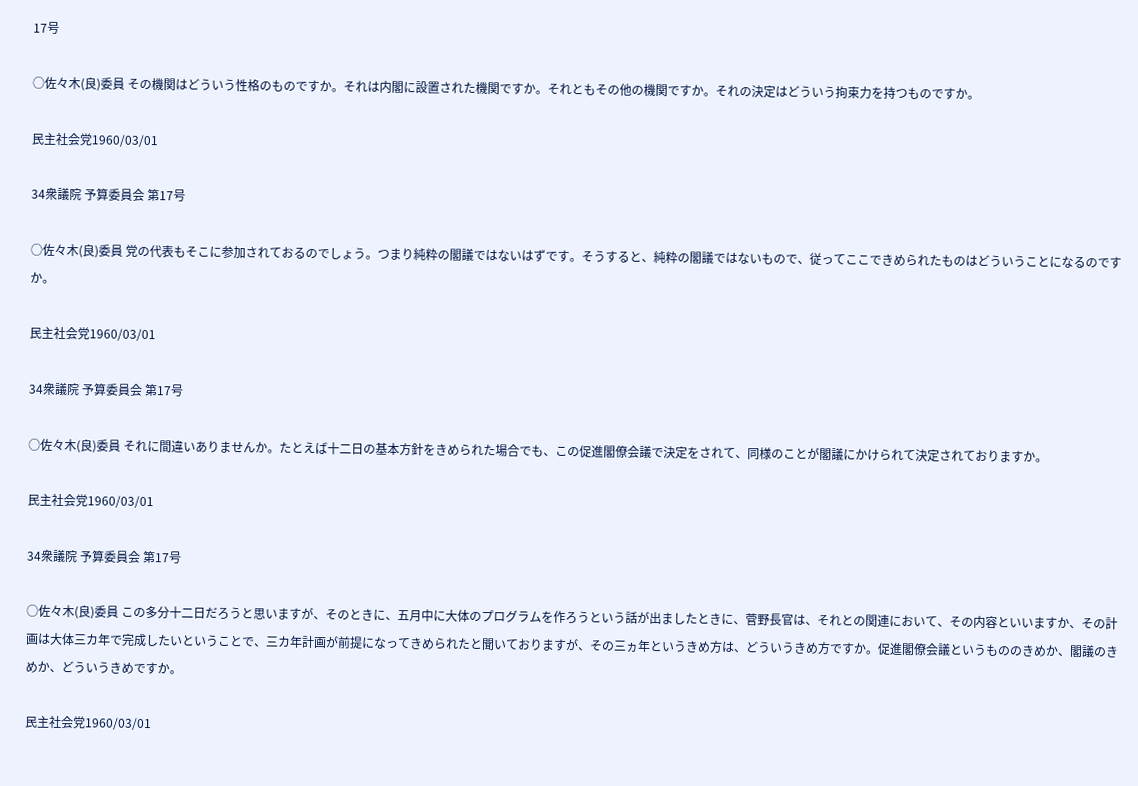17号

○佐々木(良)委員 その機関はどういう性格のものですか。それは内閣に設置された機関ですか。それともその他の機関ですか。それの決定はどういう拘束力を持つものですか。

民主社会党1960/03/01

34衆議院 予算委員会 第17号

○佐々木(良)委員 党の代表もそこに参加されておるのでしょう。つまり純粋の閣議ではないはずです。そうすると、純粋の閣議ではないもので、従ってここできめられたものはどういうことになるのですか。

民主社会党1960/03/01

34衆議院 予算委員会 第17号

○佐々木(良)委員 それに間違いありませんか。たとえば十二日の基本方針をきめられた場合でも、この促進閣僚会議で決定をされて、同様のことが閣議にかけられて決定されておりますか。

民主社会党1960/03/01

34衆議院 予算委員会 第17号

○佐々木(良)委員 この多分十二日だろうと思いますが、そのときに、五月中に大体のプログラムを作ろうという話が出ましたときに、菅野長官は、それとの関連において、その内容といいますか、その計画は大体三カ年で完成したいということで、三カ年計画が前提になってきめられたと聞いておりますが、その三ヵ年というきめ方は、どういうきめ方ですか。促進閣僚会議というもののきめか、閣議のきめか、どういうきめですか。

民主社会党1960/03/01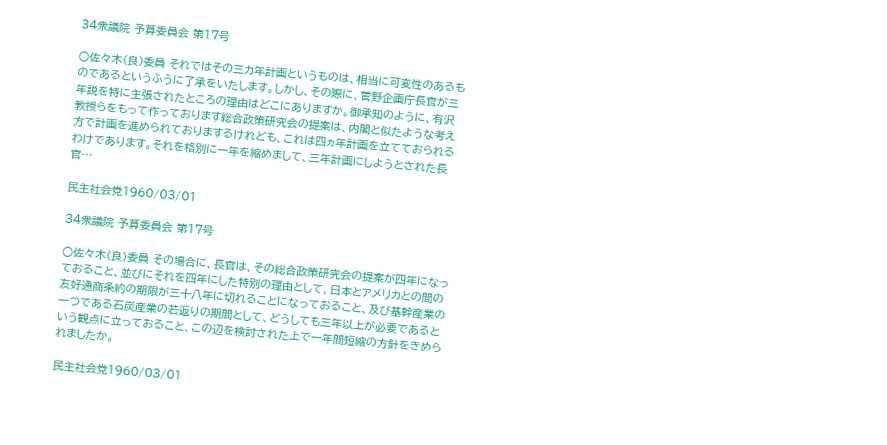34衆議院 予算委員会 第17号

○佐々木(良)委員 それではその三カ年計画というものは、相当に可変性のあるものであるというふうに了承をいたします。しかし、その際に、菅野企画庁長官が三年説を特に主張されたところの理由はどこにありますか。御承知のように、有沢教授らをもって作っております総合政策研究会の提案は、内閣と似たような考え方で計画を進められておりまするけれども、これは四ヵ年計画を立てておられるわけであります。それを格別に一年を縮めまして、三年計画にしようとされた長官…

民主社会党1960/03/01

34衆議院 予算委員会 第17号

○佐々木(良)委員 その場合に、長官は、その総合政策研究会の提案が四年になっておること、並びにそれを四年にした特別の理由として、日本とアメリカとの間の友好通商条約の期限が三十八年に切れることになっておること、及び基幹産業の一つである石炭産業の若返りの期間として、どうしても三年以上が必要であるという観点に立っておること、この辺を検討された上で一年間短縮の方針をきめられましたか。

民主社会党1960/03/01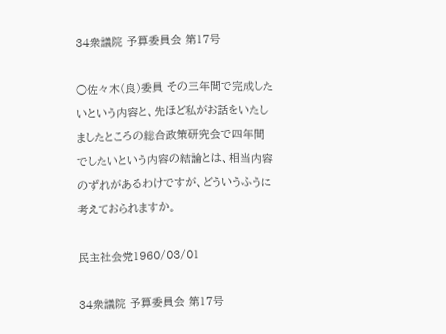34衆議院 予算委員会 第17号

○佐々木(良)委員 その三年間で完成したいという内容と、先ほど私がお話をいたしましたところの総合政策研究会で四年間でしたいという内容の結論とは、相当内容のずれがあるわけですが、どういうふうに考えておられますか。

民主社会党1960/03/01

34衆議院 予算委員会 第17号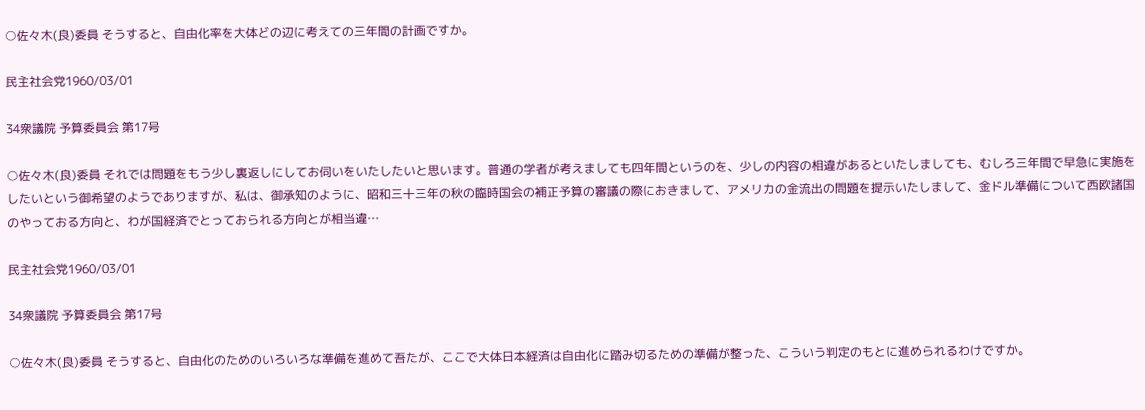○佐々木(良)委員 そうすると、自由化率を大体どの辺に考えての三年間の計画ですか。

民主社会党1960/03/01

34衆議院 予算委員会 第17号

○佐々木(良)委員 それでは問題をもう少し裏返しにしてお伺いをいたしたいと思います。普通の学者が考えましても四年間というのを、少しの内容の相違があるといたしましても、むしろ三年間で早急に実施をしたいという御希望のようでありますが、私は、御承知のように、昭和三十三年の秋の臨時国会の補正予算の審議の際におきまして、アメリカの金流出の問題を提示いたしまして、金ドル準備について西欧諸国のやっておる方向と、わが国経済でとっておられる方向とが相当違…

民主社会党1960/03/01

34衆議院 予算委員会 第17号

○佐々木(良)委員 そうすると、自由化のためのいろいろな準備を進めて吾たが、ここで大体日本経済は自由化に踏み切るための準備が整った、こういう判定のもとに進められるわけですか。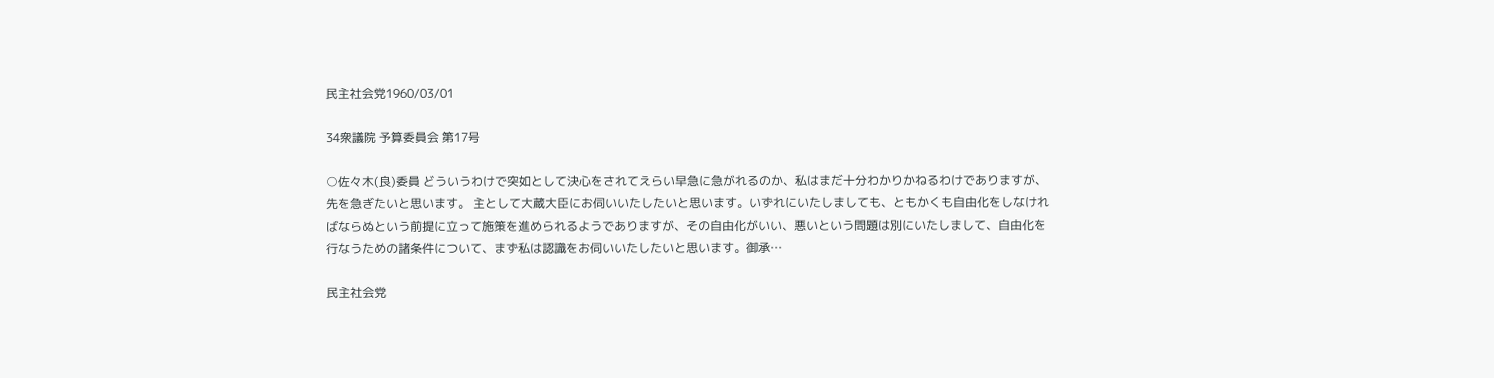民主社会党1960/03/01

34衆議院 予算委員会 第17号

○佐々木(良)委員 どういうわけで突如として決心をされてえらい早急に急がれるのか、私はまだ十分わかりかねるわけでありますが、先を急ぎたいと思います。 主として大蔵大臣にお伺いいたしたいと思います。いずれにいたしましても、ともかくも自由化をしなければならぬという前提に立って施策を進められるようでありますが、その自由化がいい、悪いという問題は別にいたしまして、自由化を行なうための諸条件について、まず私は認識をお伺いいたしたいと思います。御承…

民主社会党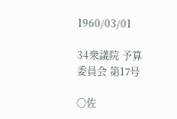1960/03/01

34衆議院 予算委員会 第17号

○佐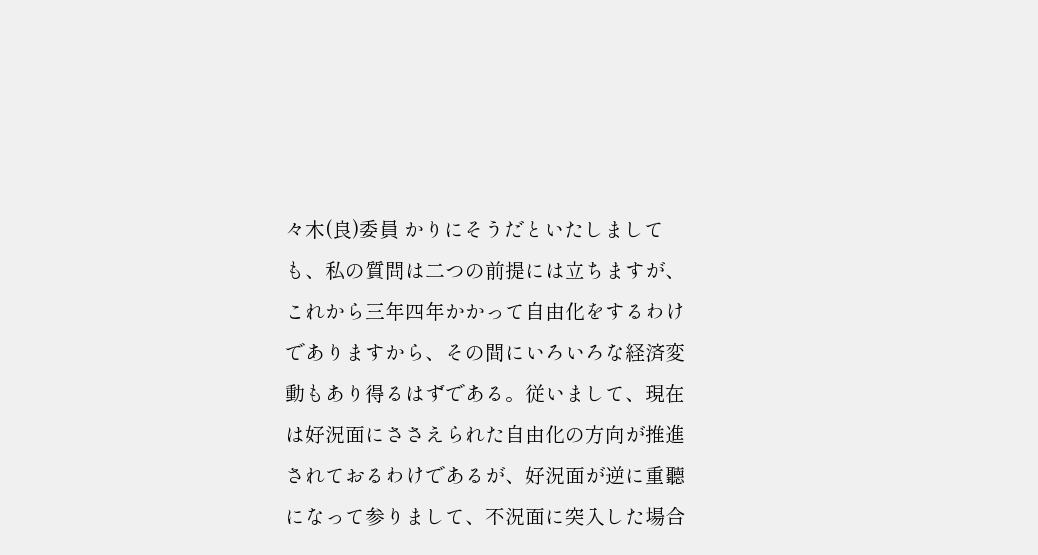々木(良)委員 かりにそうだといたしましても、私の質問は二つの前提には立ちますが、これから三年四年かかって自由化をするわけでありますから、その間にいろいろな経済変動もあり得るはずである。従いまして、現在は好況面にささえられた自由化の方向が推進されておるわけであるが、好況面が逆に重聽になって参りまして、不況面に突入した場合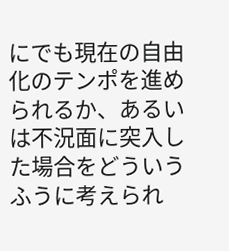にでも現在の自由化のテンポを進められるか、あるいは不況面に突入した場合をどういうふうに考えられ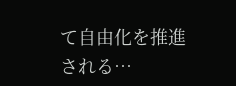て自由化を推進される…